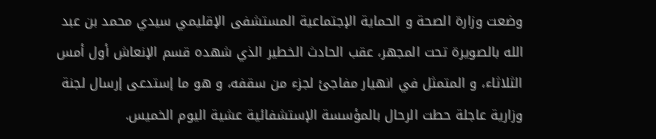وضعت وزارة الصحة و الحماية الإجتماعية المستشفى الإقليمي سيدي محمد بن عبد الله بالصويرة تحت المجهر، عقب الحادث الخطير الذي شهده قسم الإنعاش أول أمس الثلاثاء، و المتمثل في انهيار مفاجئ لجزء من سقفه، و هو ما إستدعى إرسال لجنة وزارية عاجلة حطت الرحال بالمؤسسة الإستشفائية عشية اليوم الخميس.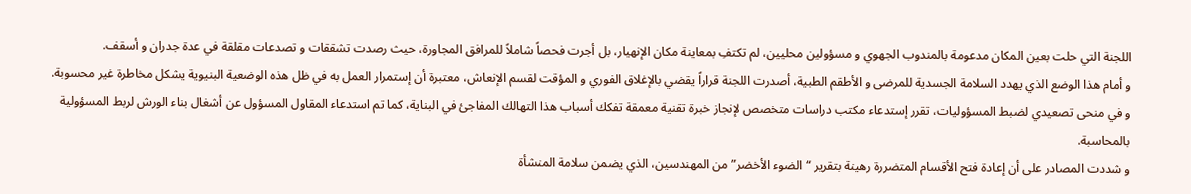اللجنة التي حلت بعين المكان مدعومة بالمندوب الجهوي و مسؤولين محليين، لم تكتفِ بمعاينة مكان الإنهيار، بل أجرت فحصاً شاملاً للمرافق المجاورة، حيث رصدت تشققات و تصدعات مقلقة في عدة جدران و أسقف.
و أمام هذا الوضع الذي يهدد السلامة الجسدية للمرضى و الأطقم الطبية، أصدرت اللجنة قراراً يقضي بالإغلاق الفوري و المؤقت لقسم الإنعاش، معتبرة أن إستمرار العمل به في ظل هذه الوضعية البنيوية يشكل مخاطرة غير محسوبة.
و في منحى تصعيدي لضبط المسؤوليات، تقرر إستدعاء مكتب دراسات متخصص لإنجاز خبرة تقنية معمقة تفكك أسباب هذا التهالك المفاجئ في البناية، كما تم استدعاء المقاول المسؤول عن أشغال بناء الورش لربط المسؤولية بالمحاسبة.
و شددت المصادر على أن إعادة فتح الأقسام المتضررة رهينة بتقرير “الضوء الأخضر” من المهندسين، الذي يضمن سلامة المنشأة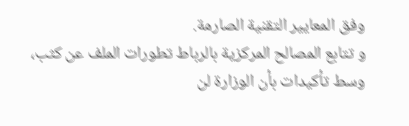وفق المعايير التقنية الصارمة.
و تتابع المصالح المركزية بالرباط تطورات الملف عن كثب، وسط تأكيدات بأن الوزارة لن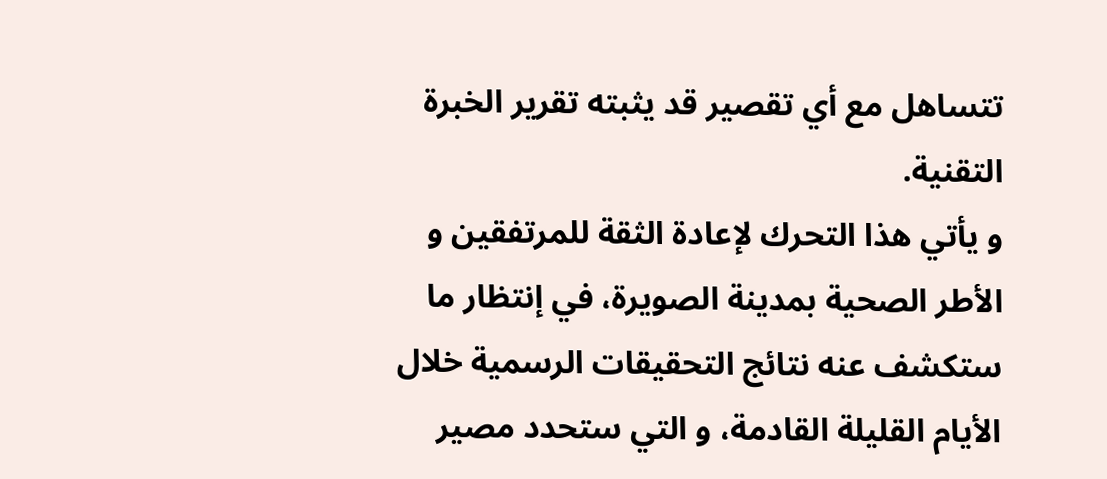تتساهل مع أي تقصير قد يثبته تقرير الخبرة التقنية.
و يأتي هذا التحرك لإعادة الثقة للمرتفقين و الأطر الصحية بمدينة الصويرة، في إنتظار ما ستكشف عنه نتائج التحقيقات الرسمية خلال الأيام القليلة القادمة، و التي ستحدد مصير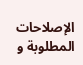الإصلاحات المطلوبة و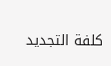كلفة التجديد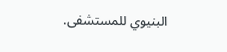البنيوي للمستشفى.